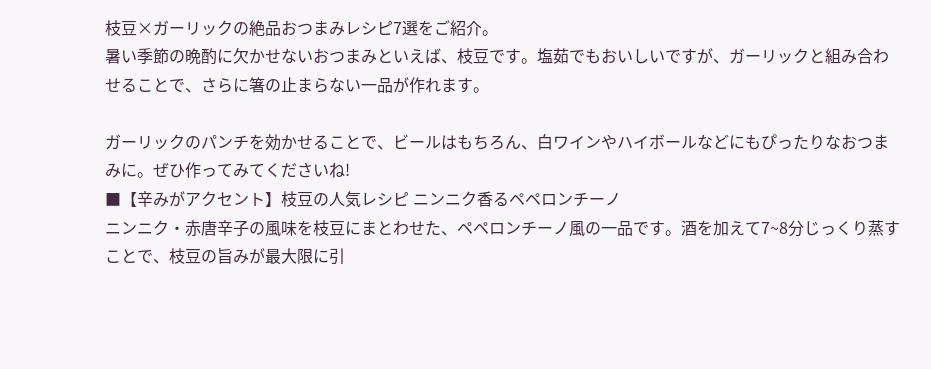枝豆×ガーリックの絶品おつまみレシピ7選をご紹介。
暑い季節の晩酌に欠かせないおつまみといえば、枝豆です。塩茹でもおいしいですが、ガーリックと組み合わせることで、さらに箸の止まらない一品が作れます。

ガーリックのパンチを効かせることで、ビールはもちろん、白ワインやハイボールなどにもぴったりなおつまみに。ぜひ作ってみてくださいね!
■【辛みがアクセント】枝豆の人気レシピ ニンニク香るペペロンチーノ
ニンニク・赤唐辛子の風味を枝豆にまとわせた、ペペロンチーノ風の一品です。酒を加えて7~8分じっくり蒸すことで、枝豆の旨みが最大限に引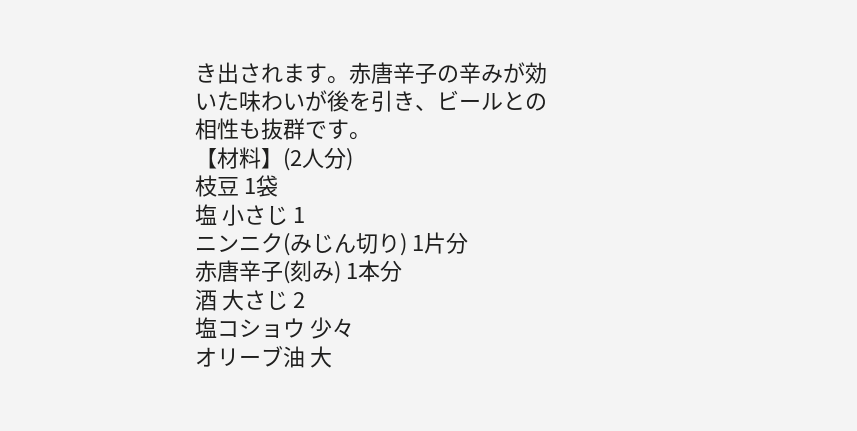き出されます。赤唐辛子の辛みが効いた味わいが後を引き、ビールとの相性も抜群です。
【材料】(2人分)
枝豆 1袋
塩 小さじ 1
ニンニク(みじん切り) 1片分
赤唐辛子(刻み) 1本分
酒 大さじ 2
塩コショウ 少々
オリーブ油 大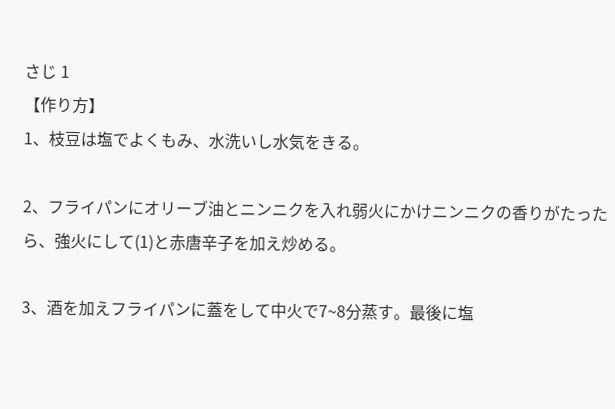さじ 1
【作り方】
1、枝豆は塩でよくもみ、水洗いし水気をきる。

2、フライパンにオリーブ油とニンニクを入れ弱火にかけニンニクの香りがたったら、強火にして(1)と赤唐辛子を加え炒める。

3、酒を加えフライパンに蓋をして中火で7~8分蒸す。最後に塩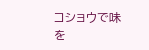コショウで味を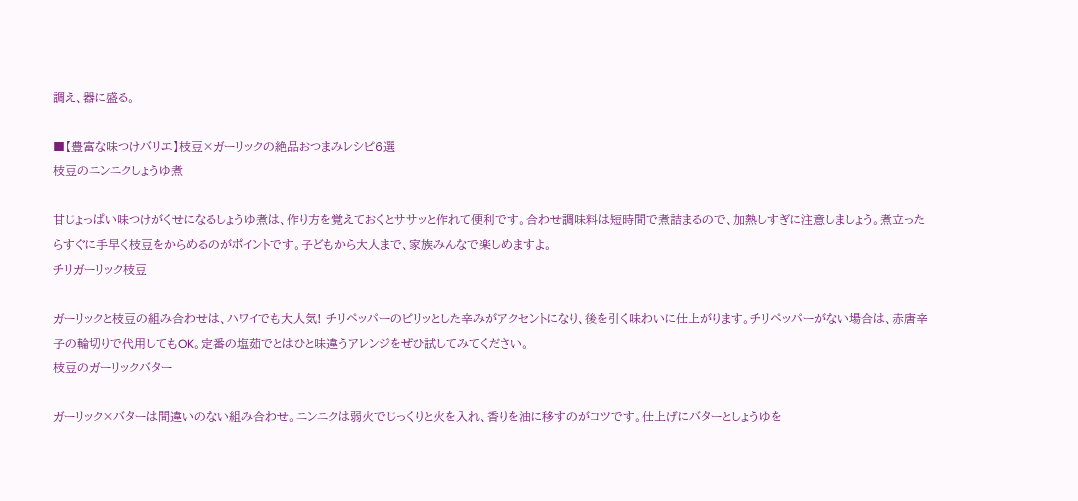調え、器に盛る。

■【豊富な味つけバリエ】枝豆×ガーリックの絶品おつまみレシピ6選
枝豆のニンニクしょうゆ煮

甘じょっぱい味つけがくせになるしょうゆ煮は、作り方を覚えておくとササッと作れて便利です。合わせ調味料は短時間で煮詰まるので、加熱しすぎに注意しましょう。煮立ったらすぐに手早く枝豆をからめるのがポイントです。子どもから大人まで、家族みんなで楽しめますよ。
チリガーリック枝豆

ガーリックと枝豆の組み合わせは、ハワイでも大人気! チリペッパーのピリッとした辛みがアクセントになり、後を引く味わいに仕上がります。チリペッパーがない場合は、赤唐辛子の輪切りで代用してもOK。定番の塩茹でとはひと味違うアレンジをぜひ試してみてください。
枝豆のガーリックバター

ガーリック×バターは間違いのない組み合わせ。ニンニクは弱火でじっくりと火を入れ、香りを油に移すのがコツです。仕上げにバターとしょうゆを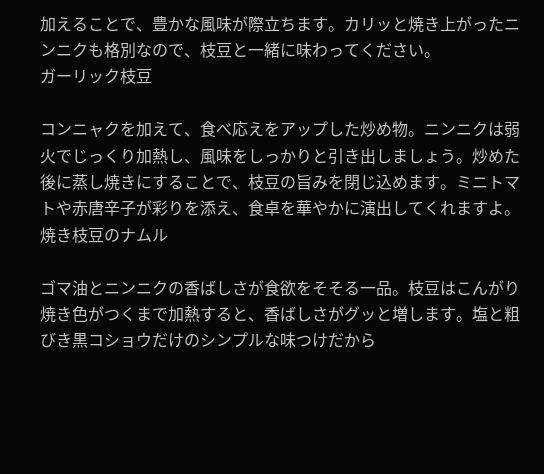加えることで、豊かな風味が際立ちます。カリッと焼き上がったニンニクも格別なので、枝豆と一緒に味わってください。
ガーリック枝豆

コンニャクを加えて、食べ応えをアップした炒め物。ニンニクは弱火でじっくり加熱し、風味をしっかりと引き出しましょう。炒めた後に蒸し焼きにすることで、枝豆の旨みを閉じ込めます。ミニトマトや赤唐辛子が彩りを添え、食卓を華やかに演出してくれますよ。
焼き枝豆のナムル

ゴマ油とニンニクの香ばしさが食欲をそそる一品。枝豆はこんがり焼き色がつくまで加熱すると、香ばしさがグッと増します。塩と粗びき黒コショウだけのシンプルな味つけだから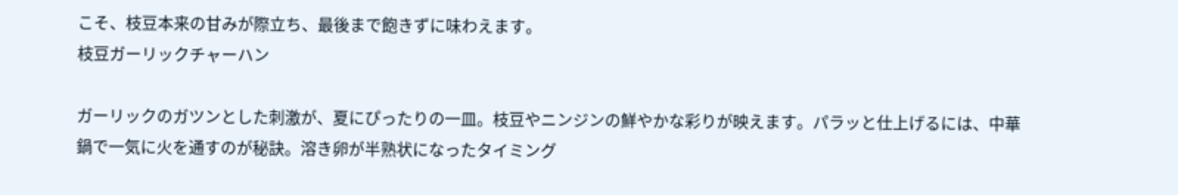こそ、枝豆本来の甘みが際立ち、最後まで飽きずに味わえます。
枝豆ガーリックチャーハン

ガーリックのガツンとした刺激が、夏にぴったりの一皿。枝豆やニンジンの鮮やかな彩りが映えます。パラッと仕上げるには、中華鍋で一気に火を通すのが秘訣。溶き卵が半熟状になったタイミング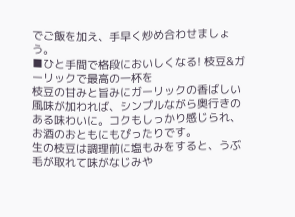でご飯を加え、手早く炒め合わせましょう。
■ひと手間で格段においしくなる! 枝豆&ガーリックで最高の一杯を
枝豆の甘みと旨みにガーリックの香ばしい風味が加われば、シンプルながら奥行きのある味わいに。コクもしっかり感じられ、お酒のおともにもぴったりです。
生の枝豆は調理前に塩もみをすると、うぶ毛が取れて味がなじみや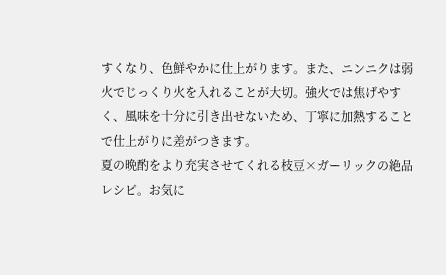すくなり、色鮮やかに仕上がります。また、ニンニクは弱火でじっくり火を入れることが大切。強火では焦げやすく、風味を十分に引き出せないため、丁寧に加熱することで仕上がりに差がつきます。
夏の晩酌をより充実させてくれる枝豆×ガーリックの絶品レシピ。お気に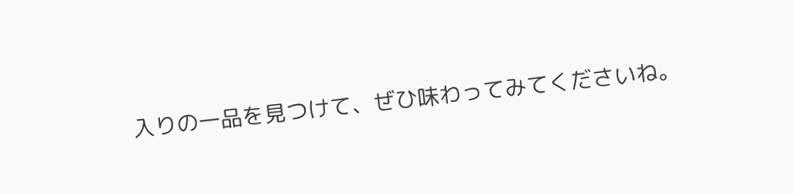入りの一品を見つけて、ぜひ味わってみてくださいね。